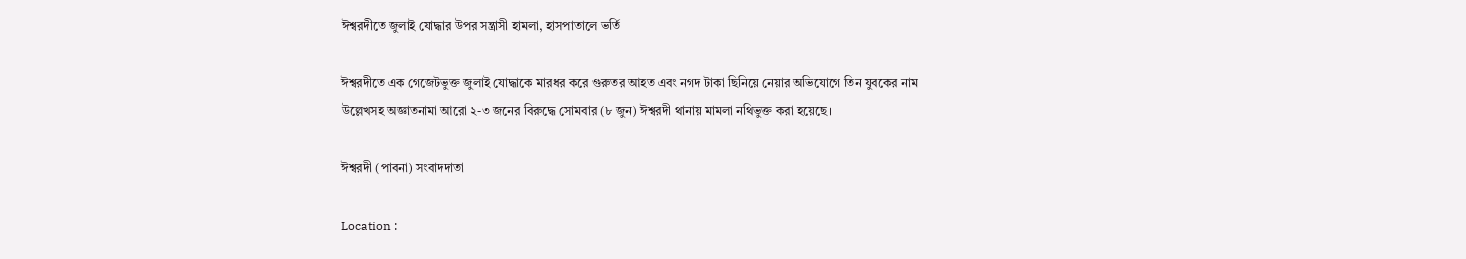ঈশ্বরদীতে জুলাই যোদ্ধার উপর সন্ত্রাসী হামলা, হাসপাতালে ভর্তি

ঈশ্বরদীতে এক গেজেটভুক্ত জুলাই যোদ্ধাকে মারধর করে গুরুতর আহত এবং নগদ টাকা ছিনিয়ে নেয়ার অভিযোগে তিন যুবকের নাম উল্লেখসহ অজ্ঞাতনামা আরো ২-৩ জনের বিরুদ্ধে সোমবার (৮ জুন) ঈশ্বরদী থানায় মামলা নথিভুক্ত করা হয়েছে।

ঈশ্বরদী (পাবনা) সংবাদদাতা

Location :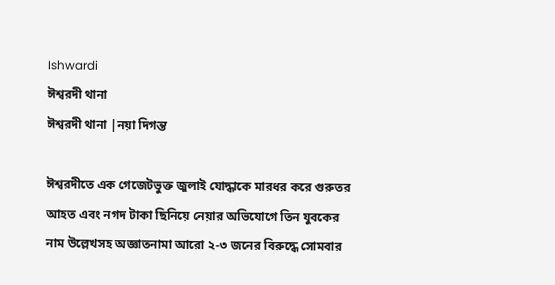Ishwardi
ঈশ্বরদী থানা
ঈশ্বরদী থানা |নয়া দিগন্ত

ঈশ্বরদীতে এক গেজেটভুক্ত জুলাই যোদ্ধাকে মারধর করে গুরুতর আহত এবং নগদ টাকা ছিনিয়ে নেয়ার অভিযোগে তিন যুবকের নাম উল্লেখসহ অজ্ঞাতনামা আরো ২-৩ জনের বিরুদ্ধে সোমবার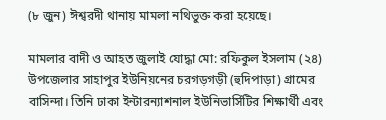(৮ জুন) ঈশ্বরদী থানায় মামলা নথিভুক্ত করা হয়েছে।

মামলার বাদী ও আহত জুলাই যোদ্ধা মো: রফিকুল ইসলাম (২৪) উপজেলার সাহাপুর ইউনিয়নের চরগড়গড়ী (হুদিপাড়া) গ্রামের বাসিন্দা। তিনি ঢাকা ইন্টারন্যাশনাল ইউনিভার্সিটির শিক্ষার্থী এবং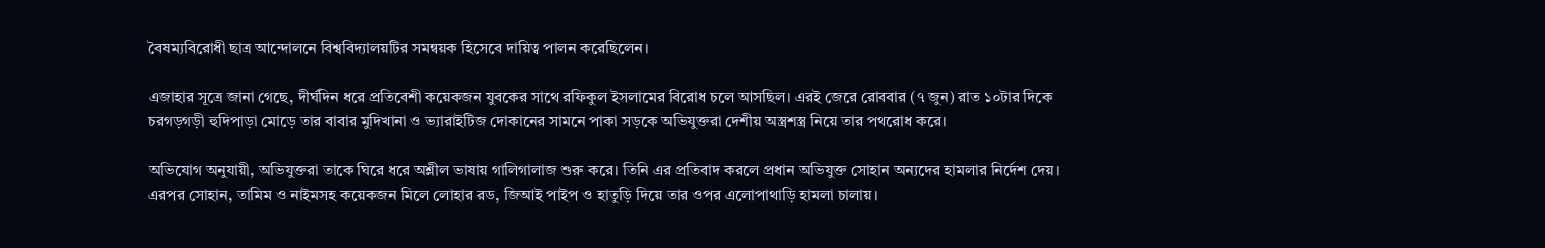বৈষম্যবিরোধী ছাত্র আন্দোলনে বিশ্ববিদ্যালয়টির সমন্বয়ক হিসেবে দায়িত্ব পালন করেছিলেন।

এজাহার সূত্রে জানা গেছে, দীর্ঘদিন ধরে প্রতিবেশী কয়েকজন যুবকের সাথে রফিকুল ইসলামের বিরোধ চলে আসছিল। এরই জেরে রোববার (৭ জুন) রাত ১০টার দিকে চরগড়গড়ী হুদিপাড়া মোড়ে তার বাবার মুদিখানা ও ভ্যারাইটিজ দোকানের সামনে পাকা সড়কে অভিযুক্তরা দেশীয় অস্ত্রশস্ত্র নিয়ে তার পথরোধ করে।

অভিযোগ অনুযায়ী, অভিযুক্তরা তাকে ঘিরে ধরে অশ্লীল ভাষায় গালিগালাজ শুরু করে। তিনি এর প্রতিবাদ করলে প্রধান অভিযুক্ত সোহান অন্যদের হামলার নির্দেশ দেয়। এরপর সোহান, তামিম ও নাইমসহ কয়েকজন মিলে লোহার রড, জিআই পাইপ ও হাতুড়ি দিয়ে তার ওপর এলোপাথাড়ি হামলা চালায়।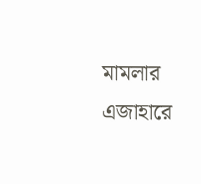মামলার এজাহারে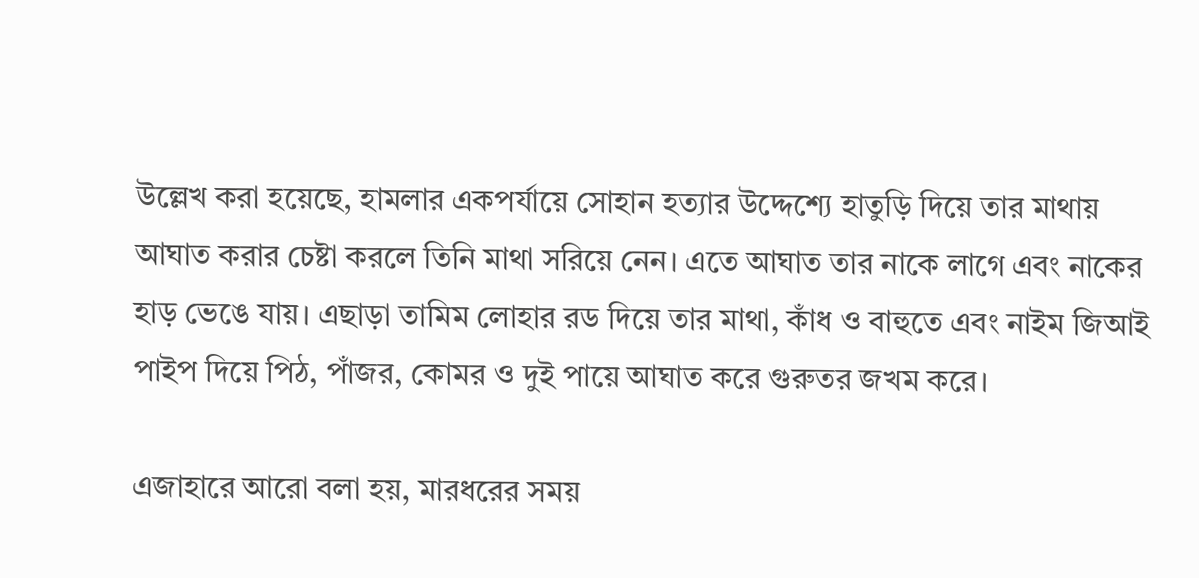উল্লেখ করা হয়েছে, হামলার একপর্যায়ে সোহান হত্যার উদ্দেশ্যে হাতুড়ি দিয়ে তার মাথায় আঘাত করার চেষ্টা করলে তিনি মাথা সরিয়ে নেন। এতে আঘাত তার নাকে লাগে এবং নাকের হাড় ভেঙে যায়। এছাড়া তামিম লোহার রড দিয়ে তার মাথা, কাঁধ ও বাহুতে এবং নাইম জিআই পাইপ দিয়ে পিঠ, পাঁজর, কোমর ও দুই পায়ে আঘাত করে গুরুতর জখম করে।

এজাহারে আরো বলা হয়, মারধরের সময়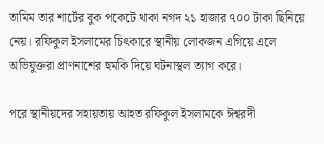তামিম তার শার্টের বুক পকেটে থাকা নগদ ২১ হাজার ৭০০ টাকা ছিনিয়ে নেয়। রফিকুল ইসলামের চিৎকারে স্থানীয় লোকজন এগিয়ে এলে অভিযুক্তরা প্রাণনাশের হুমকি দিয়ে ঘটনাস্থল ত্যাগ করে।

পরে স্থানীয়দের সহায়তায় আহত রফিকুল ইসলামকে ঈশ্বরদী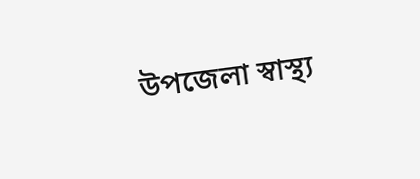উপজেলা স্বাস্থ্য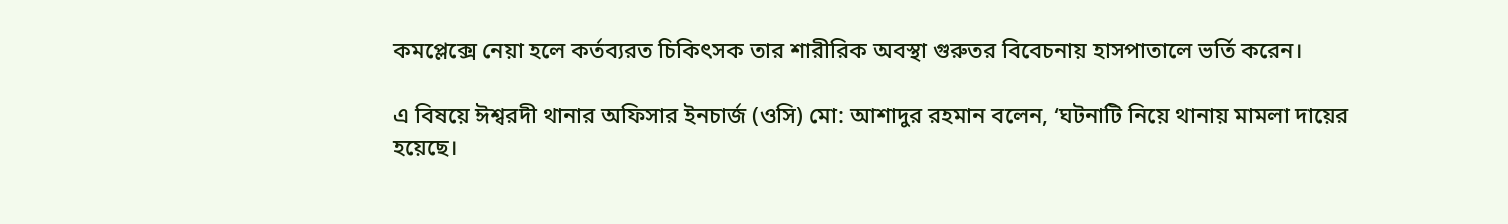কমপ্লেক্সে নেয়া হলে কর্তব্যরত চিকিৎসক তার শারীরিক অবস্থা গুরুতর বিবেচনায় হাসপাতালে ভর্তি করেন।

এ বিষয়ে ঈশ্বরদী থানার অফিসার ইনচার্জ (ওসি) মো: আশাদুর রহমান বলেন, ‘ঘটনাটি নিয়ে থানায় মামলা দায়ের হয়েছে।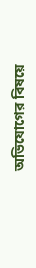অভিযোগের বিষয়ে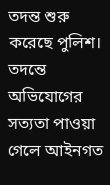তদন্ত শুরু করেছে পুলিশ। তদন্তে অভিযোগের সত্যতা পাওয়া গেলে আইনগত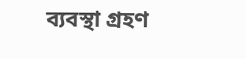ব্যবস্থা গ্রহণ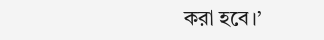করা হবে।’